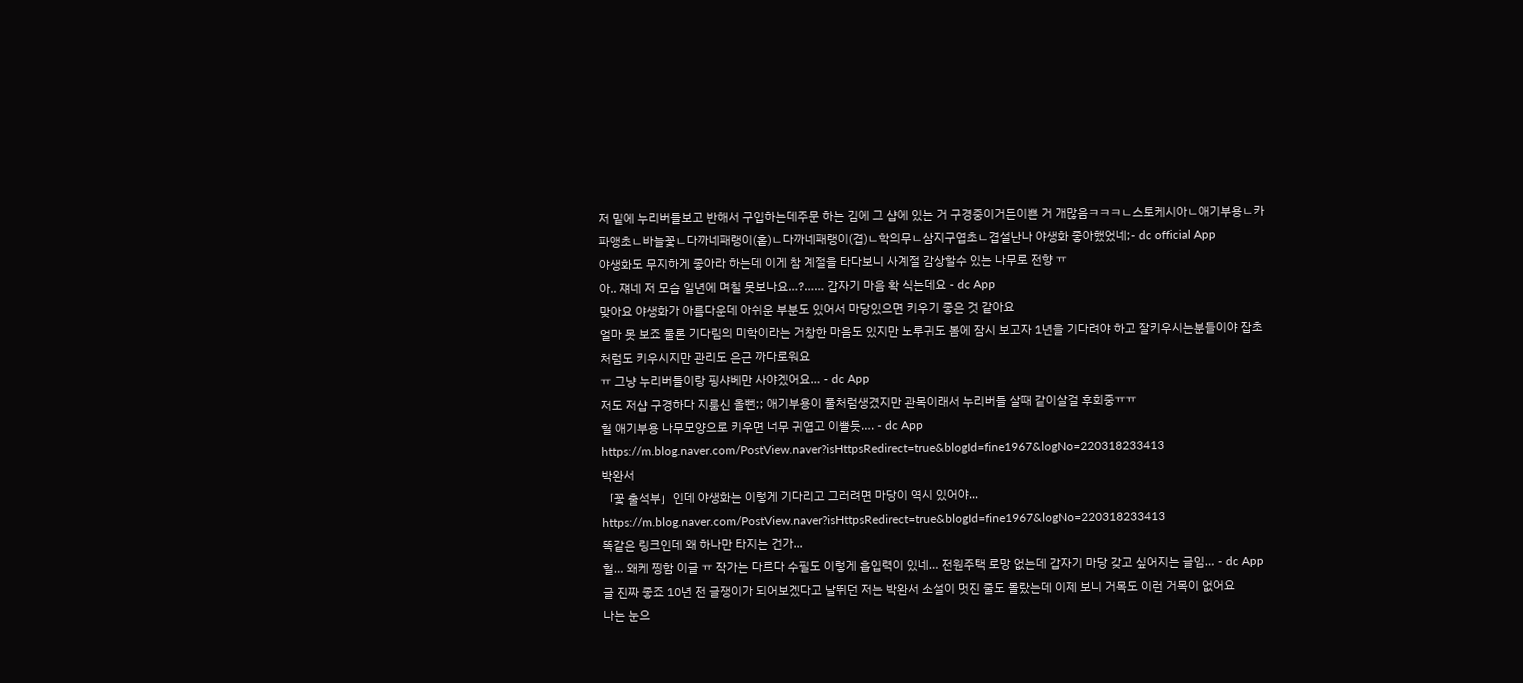저 밑에 누리버들보고 반해서 구입하는데주문 하는 김에 그 샵에 있는 거 구경중이거든이쁜 거 개많음ㅋㅋㅋㄴ스토케시아ㄴ애기부용ㄴ카파앵초ㄴ바늘꽃ㄴ다까네패랭이(홑)ㄴ다까네패랭이(겹)ㄴ학의무ㄴ삼지구엽초ㄴ겹설난나 야생화 좋아했었네;- dc official App
야생화도 무지하게 좋아라 하는데 이게 참 계절을 타다보니 사계절 감상할수 있는 나무로 전향 ㅠ
아.. 쟤네 저 모습 일년에 며칠 못보나요…?…… 갑자기 마음 확 식는데요 - dc App
맞아요 야생화가 아름다운데 아쉬운 부분도 있어서 마당있으면 키우기 좋은 것 같아요
얼마 못 보죠 물론 기다림의 미학이라는 거창한 마음도 있지만 노루귀도 봄에 잠시 보고자 1년을 기다려야 하고 잘키우시는분들이야 잡초처럼도 키우시지만 관리도 은근 까다로워요
ㅠ 그냥 누리버들이랑 핑샤베만 사야겠어요… - dc App
저도 저샵 구경하다 지룸신 올뻔;; 애기부용이 풀처럼생겼지만 관목이래서 누리버들 살때 같이살걸 후회중ㅠㅠ
헐 애기부용 나무모양으로 키우면 너무 귀엽고 이쁠듯…. - dc App
https://m.blog.naver.com/PostView.naver?isHttpsRedirect=true&blogId=fine1967&logNo=220318233413
박완서
「꽃 출석부」인데 야생화는 이렇게 기다리고 그러려면 마당이 역시 있어야...
https://m.blog.naver.com/PostView.naver?isHttpsRedirect=true&blogId=fine1967&logNo=220318233413
똑같은 링크인데 왜 하나만 타지는 건가...
헐… 왜케 찡함 이글 ㅠ 작가는 다르다 수필도 이렇게 흡입력이 있네… 전원주택 로망 없는데 갑자기 마당 갖고 싶어지는 글임… - dc App
글 진짜 좋죠 10년 전 글쟁이가 되어보겠다고 날뛰던 저는 박완서 소설이 멋진 줄도 몰랐는데 이제 보니 거목도 이런 거목이 없어요
나는 눈으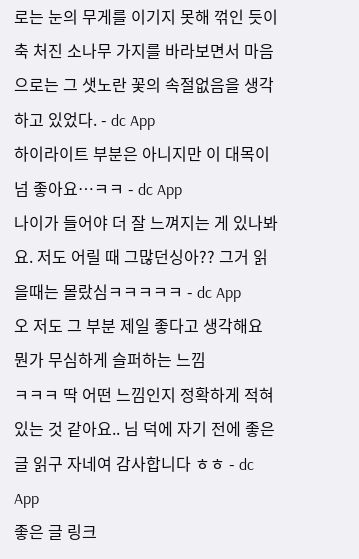로는 눈의 무게를 이기지 못해 꺾인 듯이 축 처진 소나무 가지를 바라보면서 마음으로는 그 샛노란 꽃의 속절없음을 생각하고 있었다. - dc App
하이라이트 부분은 아니지만 이 대목이 넘 좋아요…ㅋㅋ - dc App
나이가 들어야 더 잘 느껴지는 게 있나봐요. 저도 어릴 때 그많던싱아?? 그거 읽을때는 몰랐심ㅋㅋㅋㅋㅋ - dc App
오 저도 그 부분 제일 좋다고 생각해요 뭔가 무심하게 슬퍼하는 느낌
ㅋㅋㅋ 딱 어떤 느낌인지 정확하게 적혀있는 것 같아요.. 님 덕에 자기 전에 좋은 글 읽구 자네여 감사합니다 ㅎㅎ - dc App
좋은 글 링크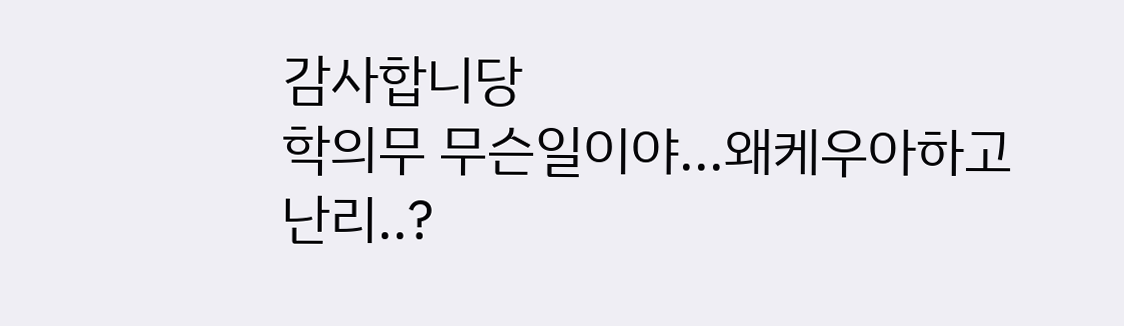감사합니당
학의무 무슨일이야...왜케우아하고난리..?